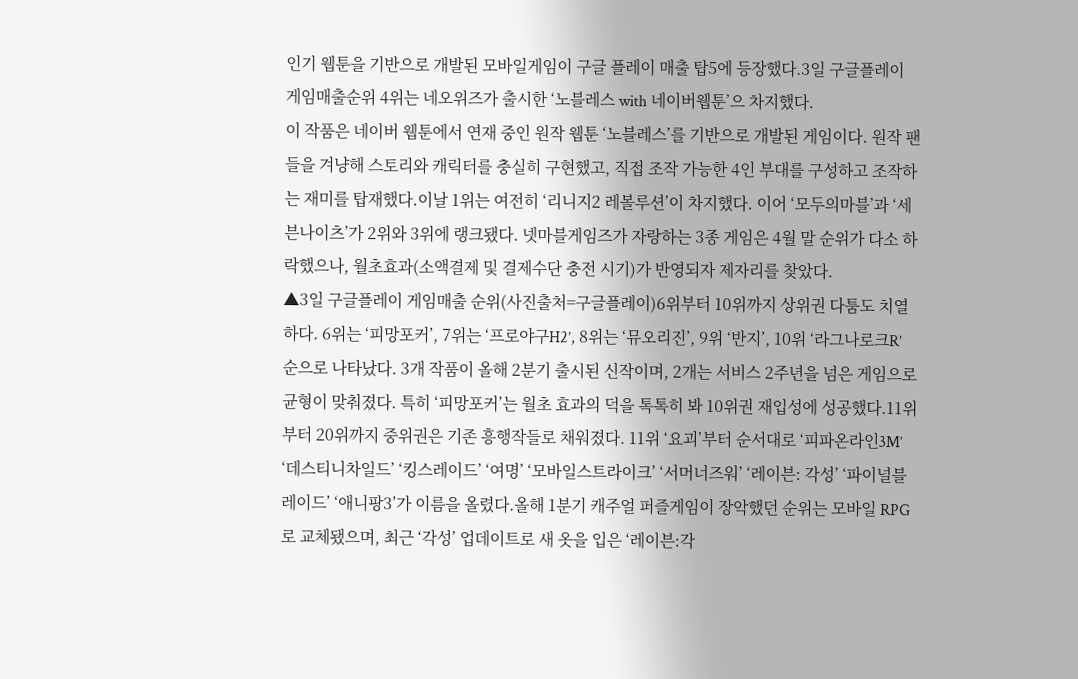인기 웹툰을 기반으로 개발된 모바일게임이 구글 플레이 매출 탑5에 등장했다.3일 구글플레이 게임매출순위 4위는 네오위즈가 출시한 ‘노블레스 with 네이버웹툰’으 차지했다.
이 작품은 네이버 웹툰에서 연재 중인 원작 웹툰 ‘노블레스’를 기반으로 개발된 게임이다. 원작 팬들을 겨냥해 스토리와 캐릭터를 충실히 구현했고, 직접 조작 가능한 4인 부대를 구성하고 조작하는 재미를 탑재했다.이날 1위는 여전히 ‘리니지2 레볼루션’이 차지했다. 이어 ‘모두의마블’과 ‘세븐나이츠’가 2위와 3위에 랭크됐다. 넷마블게임즈가 자랑하는 3종 게임은 4월 말 순위가 다소 하락했으나, 월초효과(소액결제 및 결제수단 충전 시기)가 반영되자 제자리를 찾았다.
▲3일 구글플레이 게임매출 순위(사진출처=구글플레이)6위부터 10위까지 상위권 다툼도 치열하다. 6위는 ‘피망포커’, 7위는 ‘프로야구H2’, 8위는 ‘뮤오리진’, 9위 ‘반지’, 10위 ‘라그나로크R’ 순으로 나타났다. 3개 작품이 올해 2분기 출시된 신작이며, 2개는 서비스 2주년을 넘은 게임으로 균형이 맞춰졌다. 특히 ‘피망포커’는 월초 효과의 덕을 톡톡히 봐 10위권 재입성에 성공했다.11위부터 20위까지 중위권은 기존 흥행작들로 채워졌다. 11위 ‘요괴’부터 순서대로 ‘피파온라인3M’ ‘데스티니차일드’ ‘킹스레이드’ ‘여명’ ‘모바일스트라이크’ ‘서머너즈워’ ‘레이븐: 각성’ ‘파이널블레이드’ ‘애니팡3’가 이름을 올렸다.올해 1분기 캐주얼 퍼즐게임이 장악했던 순위는 모바일 RPG로 교체됐으며, 최근 ‘각성’ 업데이트로 새 옷을 입은 ‘레이븐:각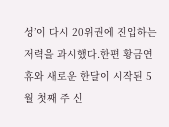성’이 다시 20위권에 진입하는 저력을 과시했다.한편 황금연휴와 새로운 한달이 시작된 5월 첫째 주 신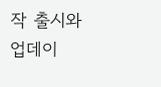작 출시와 업데이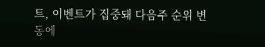트, 이벤트가 집중돼 다음주 순위 변동에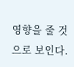영향을 줄 것으로 보인다.